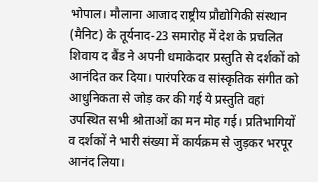भोपाल। मौलाना आजाद राष्ट्रीय प्रौद्योगिकी संस्थान (मैनिट) के तूर्यनाद-23 समारोह में देश के प्रचलित शिवाय द बैंड ने अपनी धमाकेदार प्रस्तुति से दर्शकों को आनंदित कर दिया। पारंपरिक व सांस्कृतिक संगीत को आधुनिकता से जोड़ कर की गई ये प्रस्तुति वहां उपस्थित सभी श्रोताओं का मन मोह गई। प्रतिभागियों व दर्शकों ने भारी संख्या में कार्यक्रम से जुड़कर भरपूर आनंद लिया।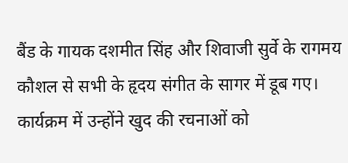बैंड के गायक दशमीत सिंह और शिवाजी सुर्वे के रागमय कौशल से सभी के हृदय संगीत के सागर में डूब गए। कार्यक्रम में उन्होंने खुद की रचनाओं को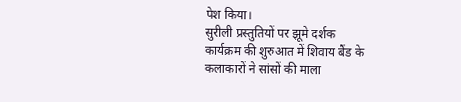पेश किया।
सुरीली प्रस्तुतियों पर झूमे दर्शक
कार्यक्रम की शुरुआत में शिवाय बैंड के कलाकारों ने सांसों की माला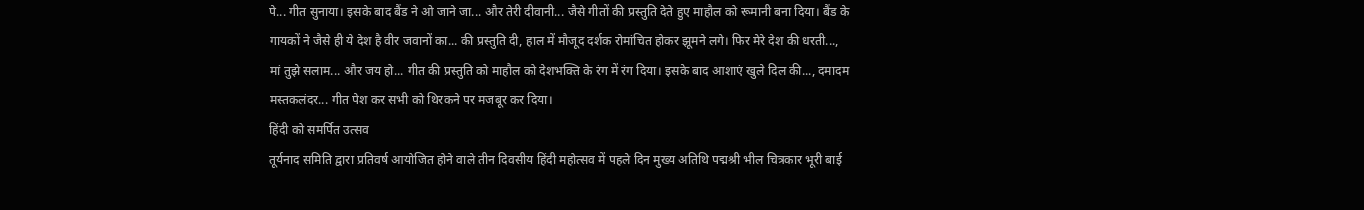पे... गीत सुनाया। इसके बाद बैंड ने ओ जाने जा... और तेरी दीवानी... जैसे गीतों की प्रस्तुति देते हुए माहौल को रूमानी बना दिया। बैंड के गायकों ने जैसे ही ये देश है वीर जवानों का... की प्रस्तुति दी, हाल में मौजूद दर्शक रोमांचित होकर झूमने लगे। फिर मेरे देश की धरती..., मां तुझे सलाम... और जय हो... गीत की प्रस्तुति को माहौल को देशभक्ति के रंग में रंग दिया। इसके बाद आशाएं खुले दिल की..., दमादम मस्तकलंदर... गीत पेश कर सभी को थिरकने पर मजबूर कर दिया।
हिंदी को समर्पित उत्सव
तूर्यनाद समिति द्वारा प्रतिवर्ष आयोजित होने वाले तीन दिवसीय हिंदी महोत्सव में पहले दिन मुख्य अतिथि पद्मश्री भील चित्रकार भूरी बाई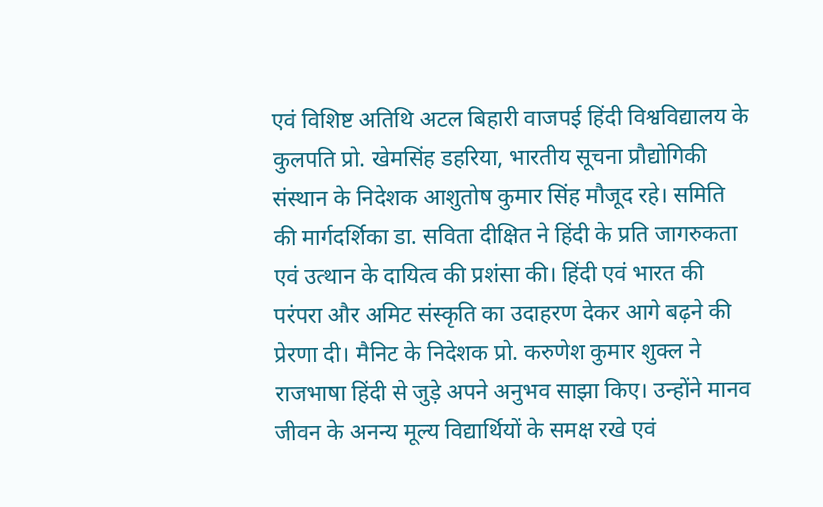एवं विशिष्ट अतिथि अटल बिहारी वाजपई हिंदी विश्वविद्यालय के कुलपति प्रो. खेमसिंह डहरिया, भारतीय सूचना प्रौद्योगिकी संस्थान के निदेशक आशुतोष कुमार सिंह मौजूद रहे। समिति की मार्गदर्शिका डा. सविता दीक्षित ने हिंदी के प्रति जागरुकता एवं उत्थान के दायित्व की प्रशंसा की। हिंदी एवं भारत की परंपरा और अमिट संस्कृति का उदाहरण देकर आगे बढ़ने की प्रेरणा दी। मैनिट के निदेशक प्रो. करुणेश कुमार शुक्ल ने राजभाषा हिंदी से जुड़े अपने अनुभव साझा किए। उन्होंने मानव जीवन के अनन्य मूल्य विद्यार्थियों के समक्ष रखे एवं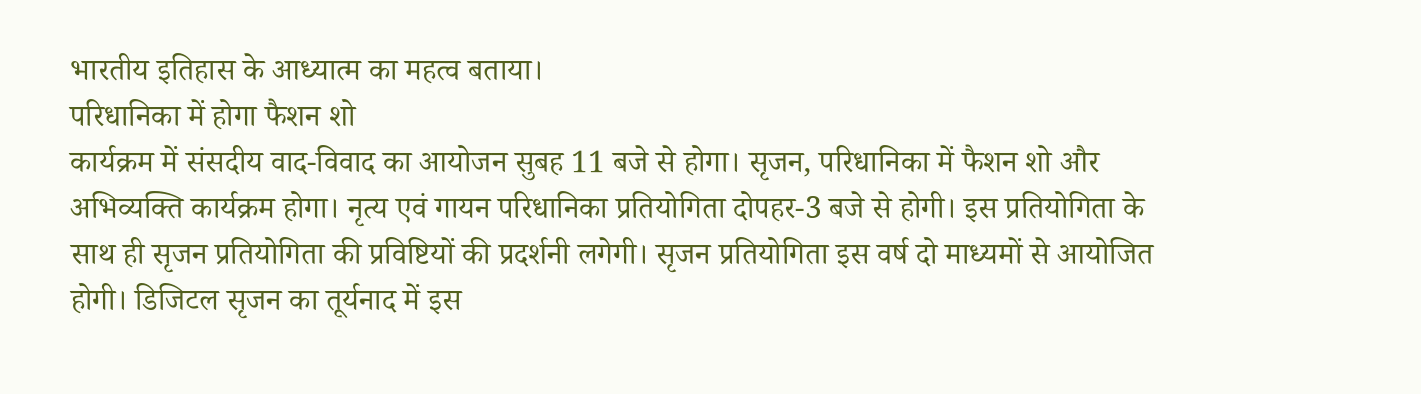भारतीय इतिहास के आध्यात्म का महत्व बताया।
परिधानिका में होगा फैशन शो
कार्यक्रम में संसदीय वाद-विवाद का आयोजन सुबह 11 बजे से होगा। सृजन, परिधानिका में फैशन शो और अभिव्यक्ति कार्यक्रम होगा। नृत्य एवं गायन परिधानिका प्रतियोगिता दोपहर-3 बजे से होगी। इस प्रतियोगिता के साथ ही सृजन प्रतियोगिता की प्रविष्टियों की प्रदर्शनी लगेगी। सृजन प्रतियोगिता इस वर्ष दो माध्यमों से आयोजित होगी। डिजिटल सृजन का तूर्यनाद में इस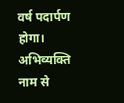वर्ष पदार्पण होगा। अभिव्यक्ति नाम से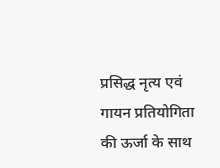प्रसिद्ध नृत्य एवं गायन प्रतियोगिता की ऊर्जा के साथ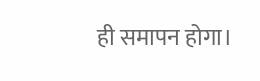ही समापन होगा।